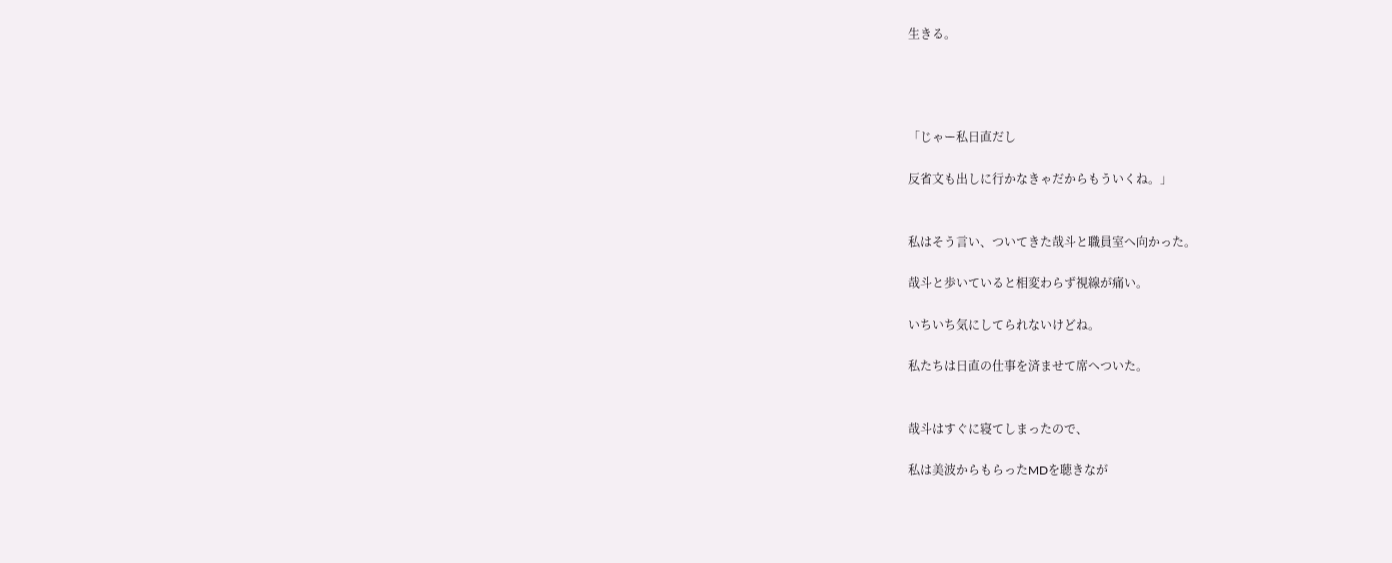生きる。




「じゃー私日直だし

反省文も出しに行かなきゃだからもういくね。」


私はそう言い、ついてきた哉斗と職員室へ向かった。

哉斗と歩いていると相変わらず視線が痛い。

いちいち気にしてられないけどね。

私たちは日直の仕事を済ませて席へついた。


哉斗はすぐに寝てしまったので、

私は美波からもらったMDを聴きなが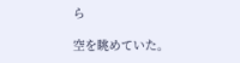ら

空を眺めていた。